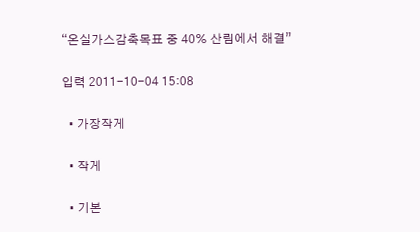“온실가스감축목표 중 40% 산림에서 해결”

입력 2011-10-04 15:08

  • 가장작게

  • 작게

  • 기본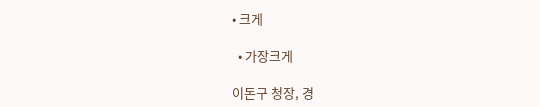• 크게

  • 가장크게

이돈구 청장, 경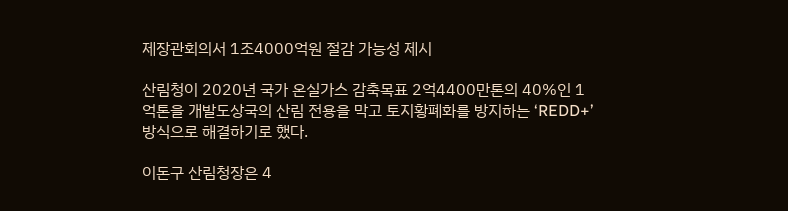제장관회의서 1조4000억원 절감 가능성 제시

산림청이 2020년 국가 온실가스 감축목표 2억4400만톤의 40%인 1억톤을 개발도상국의 산림 전용을 막고 토지황폐화를 방지하는 ‘REDD+’ 방식으로 해결하기로 했다.

이돈구 산림청장은 4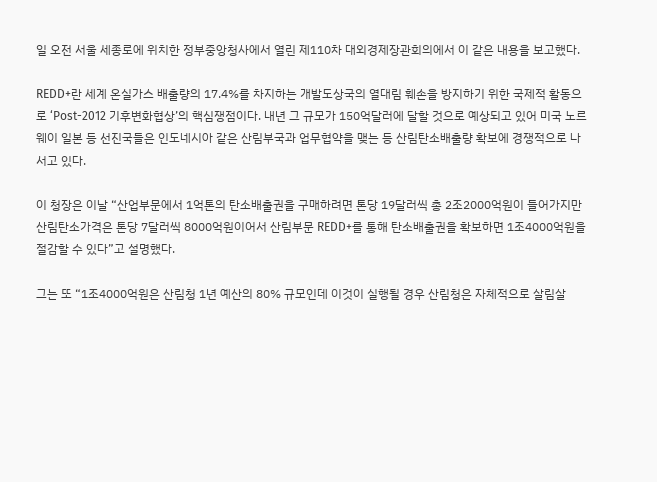일 오전 서울 세종로에 위치한 정부중앙청사에서 열린 제110차 대외경제장관회의에서 이 같은 내용을 보고했다.

REDD+란 세계 온실가스 배출량의 17.4%를 차지하는 개발도상국의 열대림 훼손을 방지하기 위한 국제적 활동으로 ‘Post-2012 기후변화협상’의 핵심쟁점이다. 내년 그 규모가 150억달러에 달할 것으로 예상되고 있어 미국 노르웨이 일본 등 선진국들은 인도네시아 같은 산림부국과 업무협약을 맺는 등 산림탄소배출량 확보에 경쟁적으로 나서고 있다.

이 청장은 이날 “산업부문에서 1억톤의 탄소배출권을 구매하려면 톤당 19달러씩 총 2조2000억원이 들어가지만 산림탄소가격은 톤당 7달러씩 8000억원이어서 산림부문 REDD+를 통해 탄소배출권을 확보하면 1조4000억원을 절감할 수 있다”고 설명했다.

그는 또 “1조4000억원은 산림청 1년 예산의 80% 규모인데 이것이 실행될 경우 산림청은 자체적으로 살림살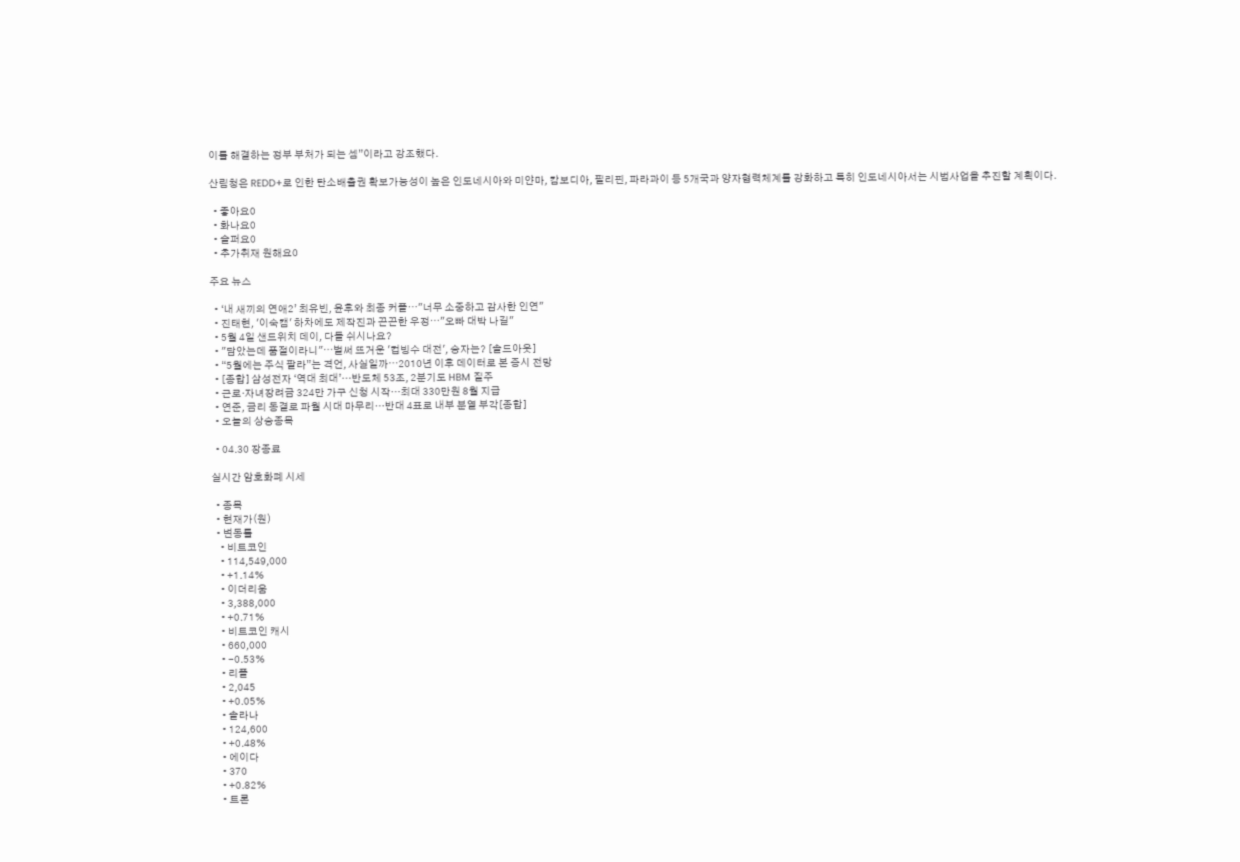이를 해결하는 정부 부처가 되는 셈”이라고 강조했다.

산림청은 REDD+로 인한 탄소배출권 확보가능성이 높은 인도네시아와 미얀마, 캄보디아, 필리핀, 파라과이 등 5개국과 양자협력체계를 강화하고 특히 인도네시아서는 시범사업을 추진할 계획이다.

  • 좋아요0
  • 화나요0
  • 슬퍼요0
  • 추가취재 원해요0

주요 뉴스

  • ‘내 새끼의 연애2’ 최유빈, 윤후와 최종 커플⋯"너무 소중하고 감사한 인연"
  • 진태현, '이숙캠' 하차에도 제작진과 끈끈한 우정⋯"오빠 대박 나길"
  • 5월 4일 샌드위치 데이, 다들 쉬시나요?
  • "담았는데 품절이라니"⋯벌써 뜨거운 '컵빙수 대전', 승자는? [솔드아웃]
  • “5월에는 주식 팔라”는 격언, 사실일까⋯2010년 이후 데이터로 본 증시 전망
  • [종합] 삼성전자 ‘역대 최대’…반도체 53조, 2분기도 HBM 질주
  • 근로·자녀장려금 324만 가구 신청 시작…최대 330만원 8월 지급
  • 연준, 금리 동결로 파월 시대 마무리…반대 4표로 내부 분열 부각[종합]
  • 오늘의 상승종목

  • 04.30 장종료

실시간 암호화폐 시세

  • 종목
  • 현재가(원)
  • 변동률
    • 비트코인
    • 114,549,000
    • +1.14%
    • 이더리움
    • 3,388,000
    • +0.71%
    • 비트코인 캐시
    • 660,000
    • -0.53%
    • 리플
    • 2,045
    • +0.05%
    • 솔라나
    • 124,600
    • +0.48%
    • 에이다
    • 370
    • +0.82%
    • 트론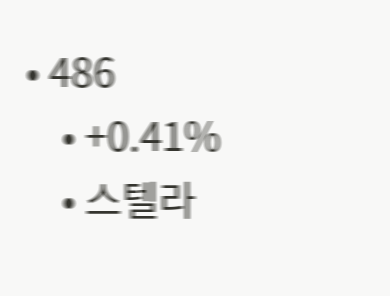• 486
    • +0.41%
    • 스텔라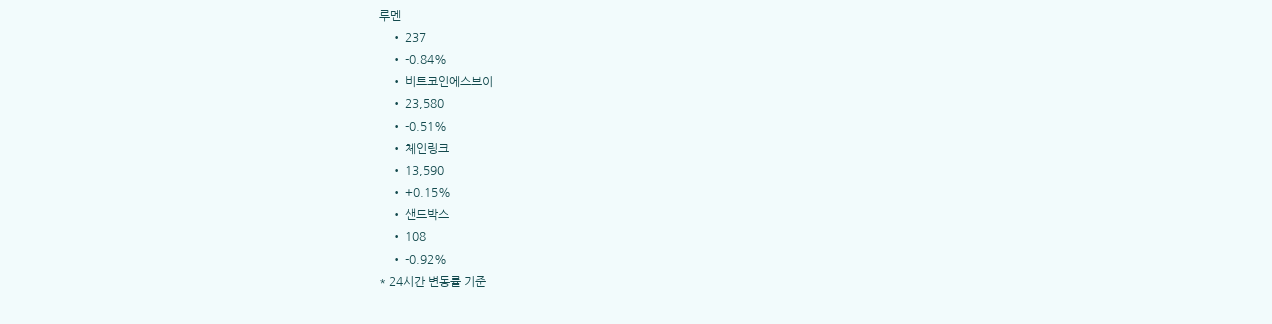루멘
    • 237
    • -0.84%
    • 비트코인에스브이
    • 23,580
    • -0.51%
    • 체인링크
    • 13,590
    • +0.15%
    • 샌드박스
    • 108
    • -0.92%
* 24시간 변동률 기준